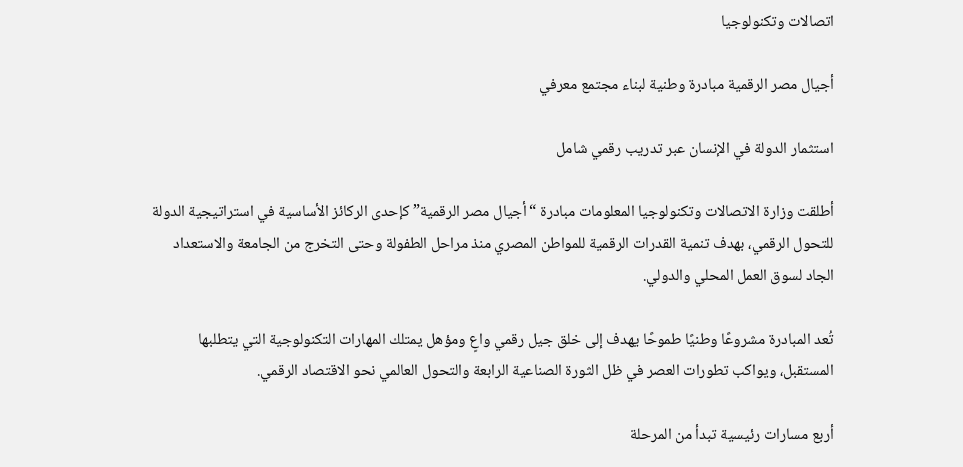اتصالات وتكنولوجيا

أجيال مصر الرقمية مبادرة وطنية لبناء مجتمع معرفي

استثمار الدولة في الإنسان عبر تدريب رقمي شامل

أطلقت وزارة الاتصالات وتكنولوجيا المعلومات مبادرة “أجيال مصر الرقمية” كإحدى الركائز الأساسية في استراتيجية الدولة للتحول الرقمي، بهدف تنمية القدرات الرقمية للمواطن المصري منذ مراحل الطفولة وحتى التخرج من الجامعة والاستعداد الجاد لسوق العمل المحلي والدولي.

تُعد المبادرة مشروعًا وطنيًا طموحًا يهدف إلى خلق جيل رقمي واعٍ ومؤهل يمتلك المهارات التكنولوجية التي يتطلبها المستقبل، ويواكب تطورات العصر في ظل الثورة الصناعية الرابعة والتحول العالمي نحو الاقتصاد الرقمي.

أربع مسارات رئيسية تبدأ من المرحلة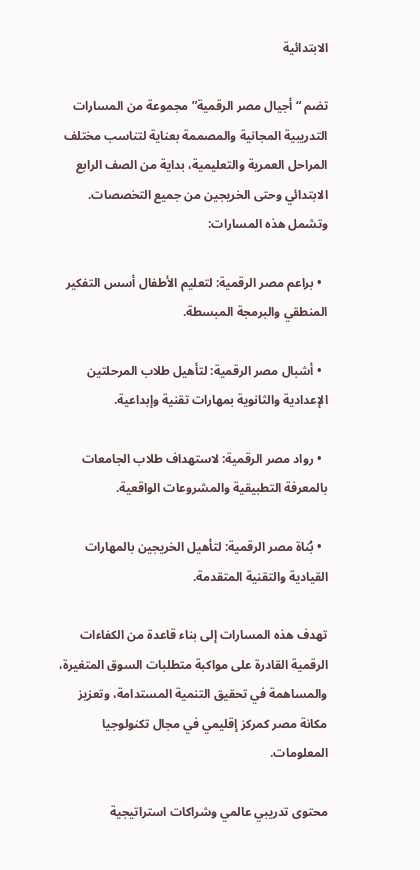الابتدائية

تضم “أجيال مصر الرقمية” مجموعة من المسارات التدريبية المجانية والمصممة بعناية لتناسب مختلف المراحل العمرية والتعليمية، بداية من الصف الرابع الابتدائي وحتى الخريجين من جميع التخصصات. وتشمل هذه المسارات:

  • براعم مصر الرقمية: لتعليم الأطفال أسس التفكير المنطقي والبرمجة المبسطة.

  • أشبال مصر الرقمية: لتأهيل طلاب المرحلتين الإعدادية والثانوية بمهارات تقنية وإبداعية.

  • رواد مصر الرقمية: لاستهداف طلاب الجامعات بالمعرفة التطبيقية والمشروعات الواقعية.

  • بُناة مصر الرقمية: لتأهيل الخريجين بالمهارات القيادية والتقنية المتقدمة.

تهدف هذه المسارات إلى بناء قاعدة من الكفاءات الرقمية القادرة على مواكبة متطلبات السوق المتغيرة، والمساهمة في تحقيق التنمية المستدامة، وتعزيز مكانة مصر كمركز إقليمي في مجال تكنولوجيا المعلومات.

محتوى تدريبي عالمي وشراكات استراتيجية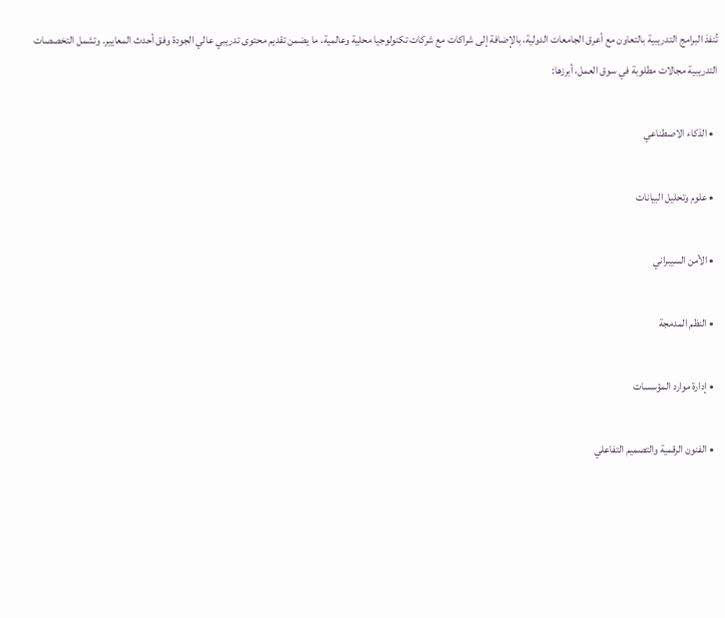تُنفذ البرامج التدريبية بالتعاون مع أعرق الجامعات الدولية، بالإضافة إلى شراكات مع شركات تكنولوجيا محلية وعالمية، ما يضمن تقديم محتوى تدريبي عالي الجودة وفق أحدث المعايير. وتشمل التخصصات التدريبية مجالات مطلوبة في سوق العمل، أبرزها:

  • الذكاء الاصطناعي

  • علوم وتحليل البيانات

  • الأمن السيبراني

  • النظم المدمجة

  • إدارة موارد المؤسسات

  • الفنون الرقمية والتصميم التفاعلي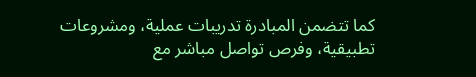كما تتضمن المبادرة تدريبات عملية، ومشروعات تطبيقية، وفرص تواصل مباشر مع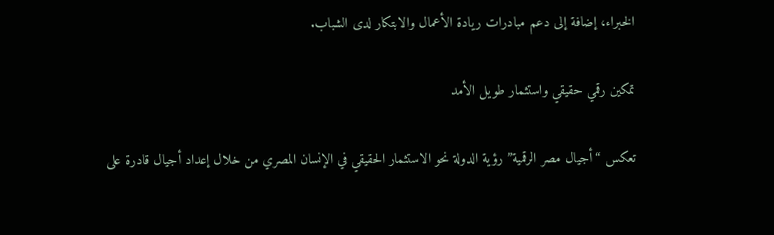الخبراء، إضافة إلى دعم مبادرات ريادة الأعمال والابتكار لدى الشباب.

تمكين رقمي حقيقي واستثمار طويل الأمد

تعكس “أجيال مصر الرقمية” رؤية الدولة نحو الاستثمار الحقيقي في الإنسان المصري من خلال إعداد أجيال قادرة على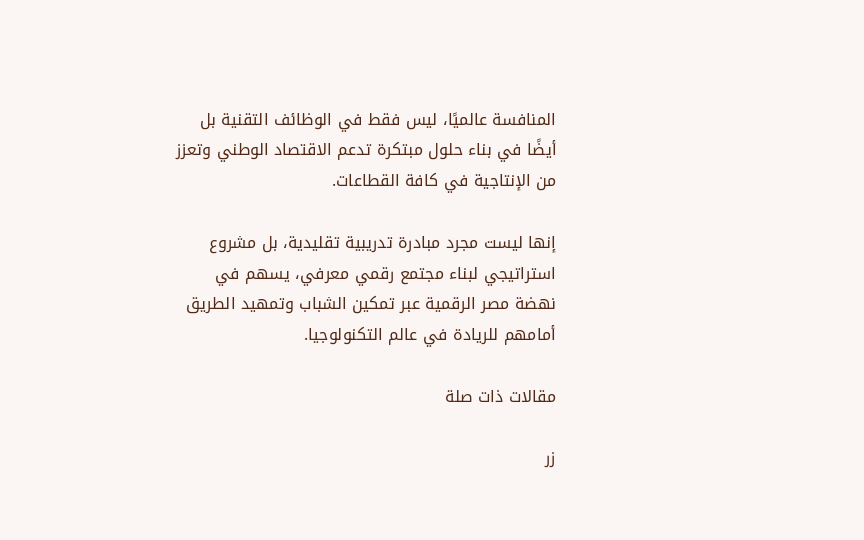المنافسة عالميًا، ليس فقط في الوظائف التقنية بل أيضًا في بناء حلول مبتكرة تدعم الاقتصاد الوطني وتعزز من الإنتاجية في كافة القطاعات.

إنها ليست مجرد مبادرة تدريبية تقليدية، بل مشروع استراتيجي لبناء مجتمع رقمي معرفي، يسهم في نهضة مصر الرقمية عبر تمكين الشباب وتمهيد الطريق أمامهم للريادة في عالم التكنولوجيا.

مقالات ذات صلة

زر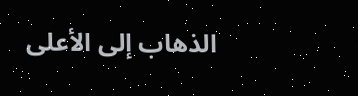الذهاب إلى الأعلى